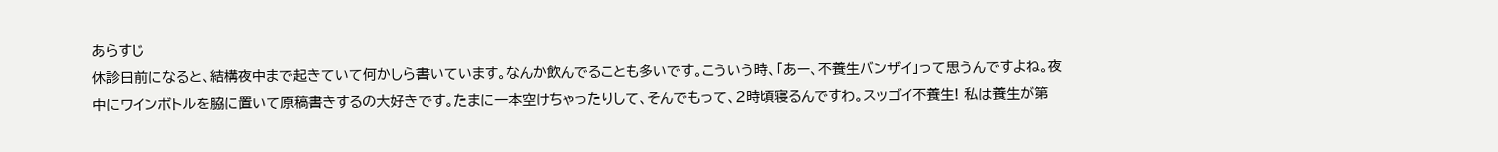あらすじ
休診日前になると、結構夜中まで起きていて何かしら書いています。なんか飲んでることも多いです。こういう時、「あー、不養生バンザイ」って思うんですよね。夜中にワインボトルを脇に置いて原稿書きするの大好きです。たまに一本空けちゃったりして、そんでもって、2時頃寝るんですわ。スッゴイ不養生! 私は養生が第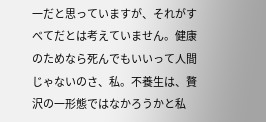一だと思っていますが、それがすべてだとは考えていません。健康のためなら死んでもいいって人間じゃないのさ、私。不養生は、贅沢の一形態ではなかろうかと私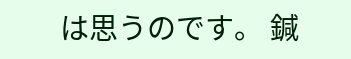は思うのです。 鍼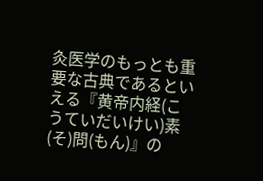灸医学のもっとも重要な古典であるといえる『黄帝内経(こうていだいけい)素(そ)問(もん)』の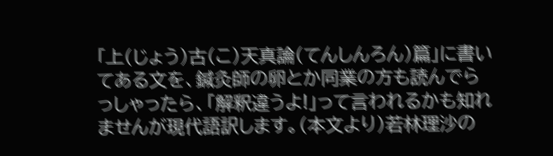「上(じょう)古(こ)天真論(てんしんろん)篇」に書いてある文を、鍼灸師の卵とか同業の方も読んでらっしゃったら、「解釈違うよ!」って言われるかも知れませんが現代語訳します。(本文より)若林理沙の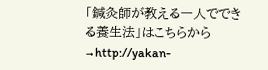「鍼灸師が教える一人でできる養生法」はこちらから→http://yakan-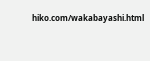hiko.com/wakabayashi.html